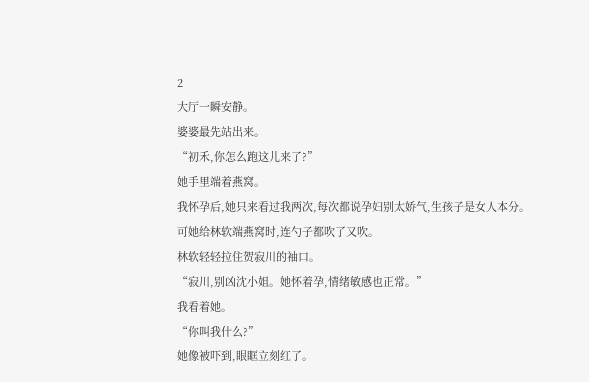2
大厅一瞬安静。
婆婆最先站出来。
“初禾,你怎么跑这儿来了?”
她手里端着燕窝。
我怀孕后,她只来看过我两次,每次都说孕妇别太娇气,生孩子是女人本分。
可她给林软端燕窝时,连勺子都吹了又吹。
林软轻轻拉住贺寂川的袖口。
“寂川,别凶沈小姐。她怀着孕,情绪敏感也正常。”
我看着她。
“你叫我什么?”
她像被吓到,眼眶立刻红了。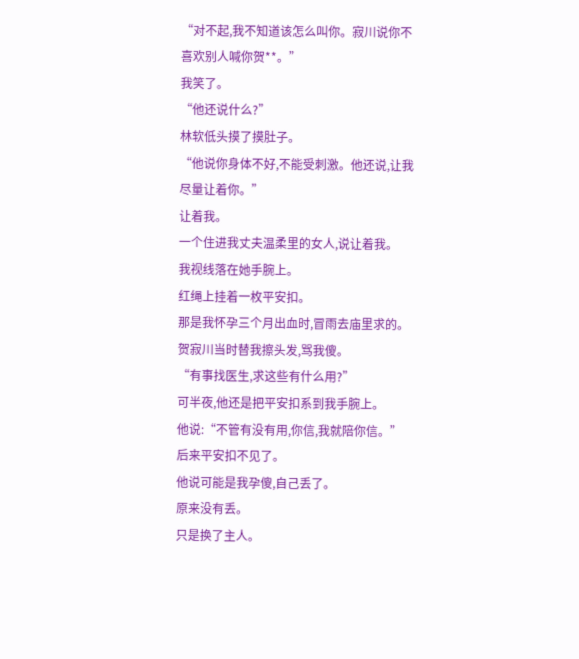“对不起,我不知道该怎么叫你。寂川说你不喜欢别人喊你贺**。”
我笑了。
“他还说什么?”
林软低头摸了摸肚子。
“他说你身体不好,不能受刺激。他还说,让我尽量让着你。”
让着我。
一个住进我丈夫温柔里的女人,说让着我。
我视线落在她手腕上。
红绳上挂着一枚平安扣。
那是我怀孕三个月出血时,冒雨去庙里求的。
贺寂川当时替我擦头发,骂我傻。
“有事找医生,求这些有什么用?”
可半夜,他还是把平安扣系到我手腕上。
他说:“不管有没有用,你信,我就陪你信。”
后来平安扣不见了。
他说可能是我孕傻,自己丢了。
原来没有丢。
只是换了主人。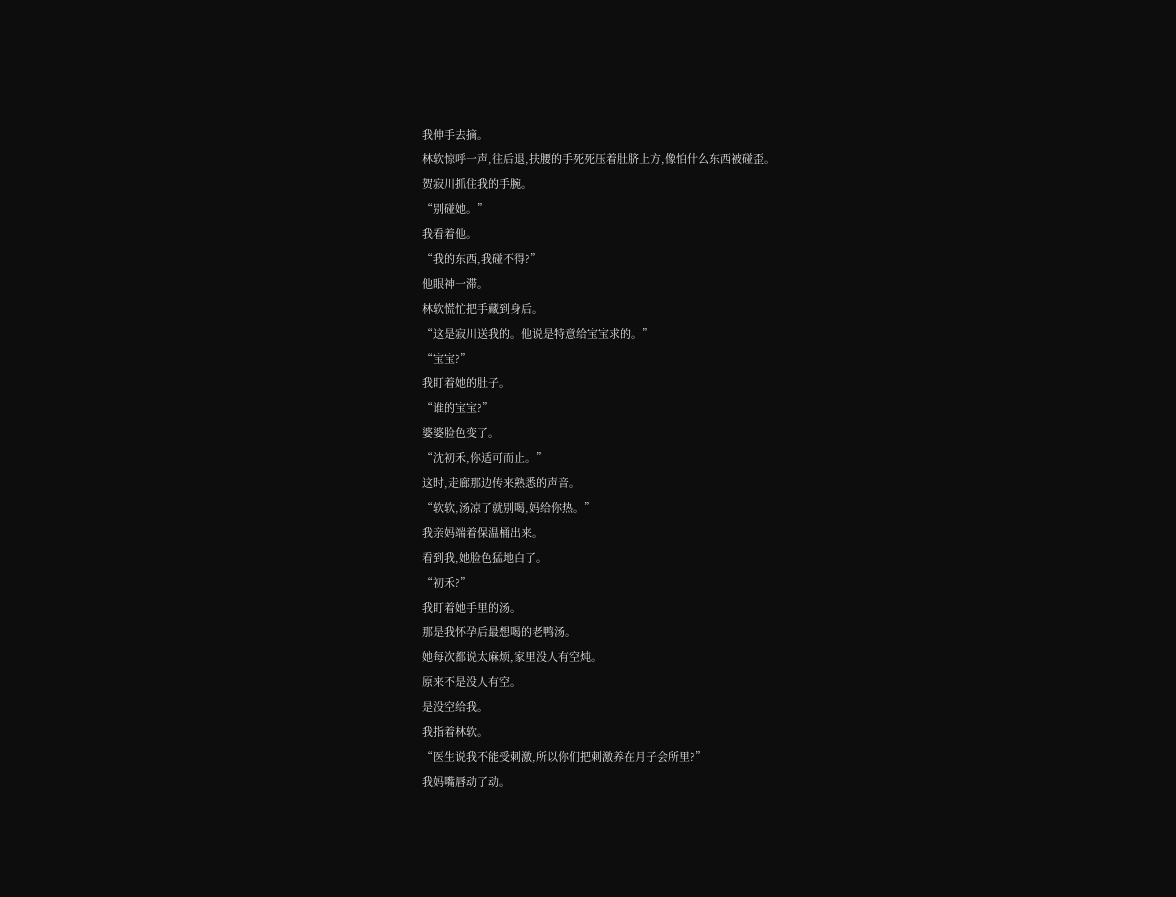我伸手去摘。
林软惊呼一声,往后退,扶腰的手死死压着肚脐上方,像怕什么东西被碰歪。
贺寂川抓住我的手腕。
“别碰她。”
我看着他。
“我的东西,我碰不得?”
他眼神一滞。
林软慌忙把手藏到身后。
“这是寂川送我的。他说是特意给宝宝求的。”
“宝宝?”
我盯着她的肚子。
“谁的宝宝?”
婆婆脸色变了。
“沈初禾,你适可而止。”
这时,走廊那边传来熟悉的声音。
“软软,汤凉了就别喝,妈给你热。”
我亲妈端着保温桶出来。
看到我,她脸色猛地白了。
“初禾?”
我盯着她手里的汤。
那是我怀孕后最想喝的老鸭汤。
她每次都说太麻烦,家里没人有空炖。
原来不是没人有空。
是没空给我。
我指着林软。
“医生说我不能受刺激,所以你们把刺激养在月子会所里?”
我妈嘴唇动了动。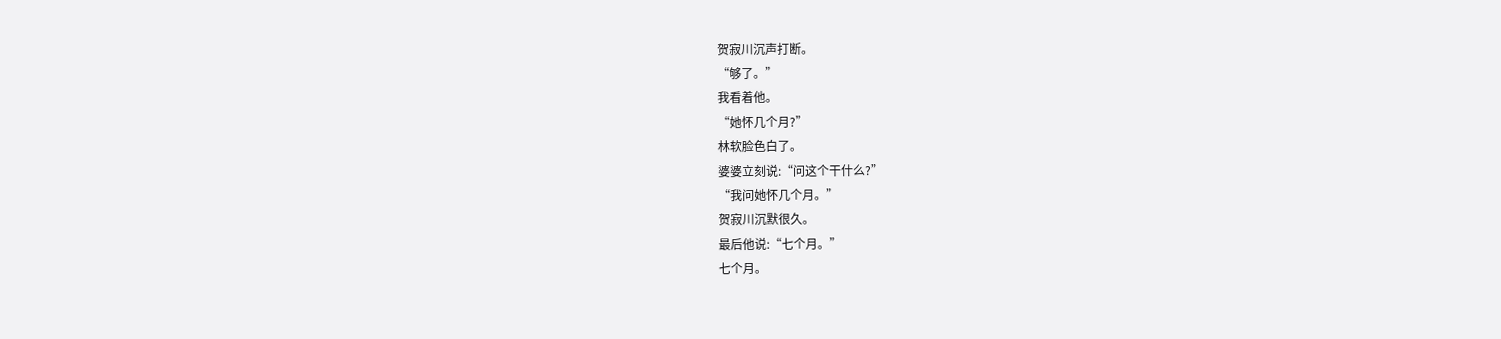贺寂川沉声打断。
“够了。”
我看着他。
“她怀几个月?”
林软脸色白了。
婆婆立刻说:“问这个干什么?”
“我问她怀几个月。”
贺寂川沉默很久。
最后他说:“七个月。”
七个月。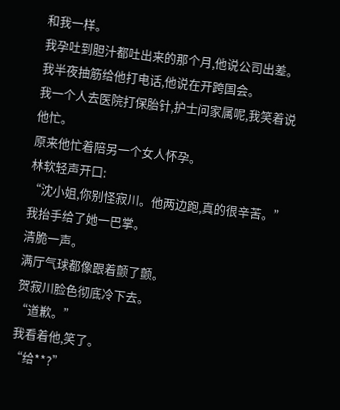和我一样。
我孕吐到胆汁都吐出来的那个月,他说公司出差。
我半夜抽筋给他打电话,他说在开跨国会。
我一个人去医院打保胎针,护士问家属呢,我笑着说他忙。
原来他忙着陪另一个女人怀孕。
林软轻声开口:
“沈小姐,你别怪寂川。他两边跑,真的很辛苦。”
我抬手给了她一巴掌。
清脆一声。
满厅气球都像跟着颤了颤。
贺寂川脸色彻底冷下去。
“道歉。”
我看着他,笑了。
“给**?”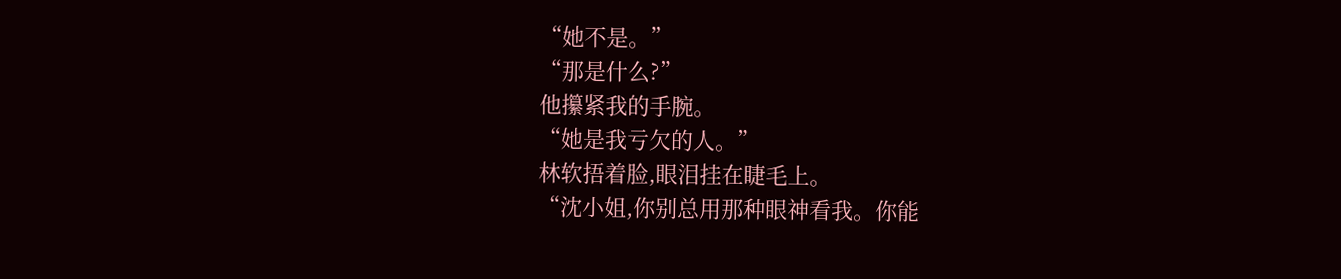“她不是。”
“那是什么?”
他攥紧我的手腕。
“她是我亏欠的人。”
林软捂着脸,眼泪挂在睫毛上。
“沈小姐,你别总用那种眼神看我。你能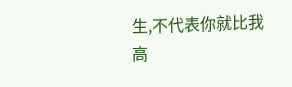生,不代表你就比我高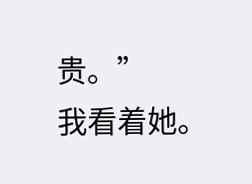贵。”
我看着她。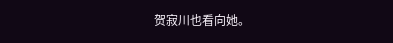贺寂川也看向她。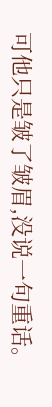可他只是皱了皱眉,没说一句重话。